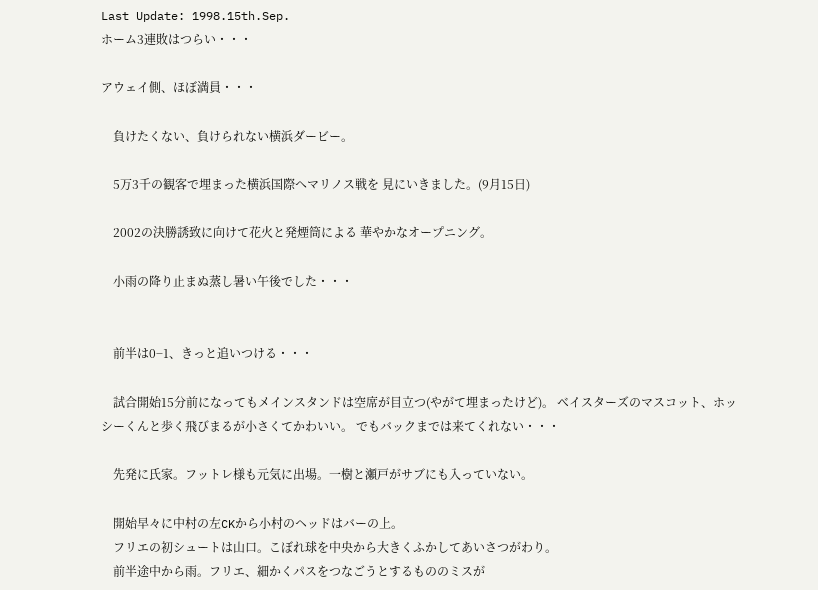Last Update: 1998.15th.Sep.
ホーム3連敗はつらい・・・

アウェイ側、ほぼ満員・・・

    負けたくない、負けられない横浜ダービー。

    5万3千の観客で埋まった横浜国際へマリノス戦を 見にいきました。(9月15日)

    2002の決勝誘致に向けて花火と発煙筒による 華やかなオープニング。

    小雨の降り止まぬ蒸し暑い午後でした・・・


    前半は0−1、きっと追いつける・・・

    試合開始15分前になってもメインスタンドは空席が目立つ(やがて埋まったけど)。 ベイスターズのマスコット、ホッシーくんと歩く飛びまるが小さくてかわいい。 でもバックまでは来てくれない・・・

    先発に氏家。フットレ様も元気に出場。一樹と瀬戸がサブにも入っていない。

    開始早々に中村の左CKから小村のヘッドはバーの上。
    フリエの初シュートは山口。こぼれ球を中央から大きくふかしてあいさつがわり。
    前半途中から雨。フリエ、細かくパスをつなごうとするもののミスが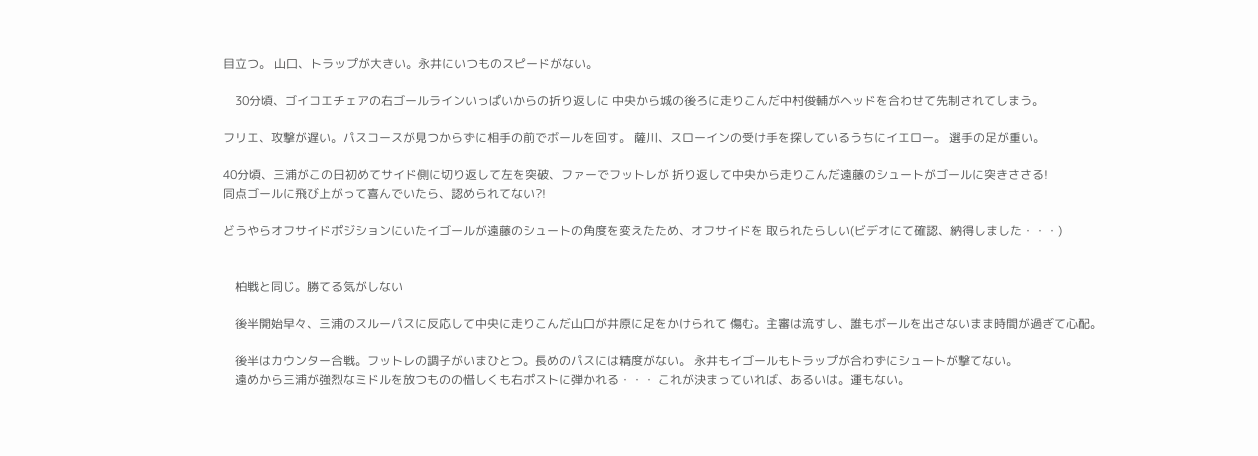目立つ。 山口、トラップが大きい。永井にいつものスピードがない。

    30分頃、ゴイコエチェアの右ゴールラインいっぱいからの折り返しに 中央から城の後ろに走りこんだ中村俊輔がヘッドを合わせて先制されてしまう。

フリエ、攻撃が遅い。パスコースが見つからずに相手の前でボールを回す。 薩川、スローインの受け手を探しているうちにイエロー。 選手の足が重い。

40分頃、三浦がこの日初めてサイド側に切り返して左を突破、ファーでフットレが 折り返して中央から走りこんだ遠藤のシュートがゴールに突きささる!
同点ゴールに飛び上がって喜んでいたら、認められてない?!

どうやらオフサイドポジションにいたイゴールが遠藤のシュートの角度を変えたため、オフサイドを 取られたらしい(ビデオにて確認、納得しました・・・)


    柏戦と同じ。勝てる気がしない

    後半開始早々、三浦のスルーパスに反応して中央に走りこんだ山口が井原に足をかけられて 傷む。主審は流すし、誰もボールを出さないまま時間が過ぎて心配。

    後半はカウンター合戦。フットレの調子がいまひとつ。長めのパスには精度がない。 永井もイゴールもトラップが合わずにシュートが撃てない。
    遠めから三浦が強烈なミドルを放つものの惜しくも右ポストに弾かれる・・・ これが決まっていれば、あるいは。運もない。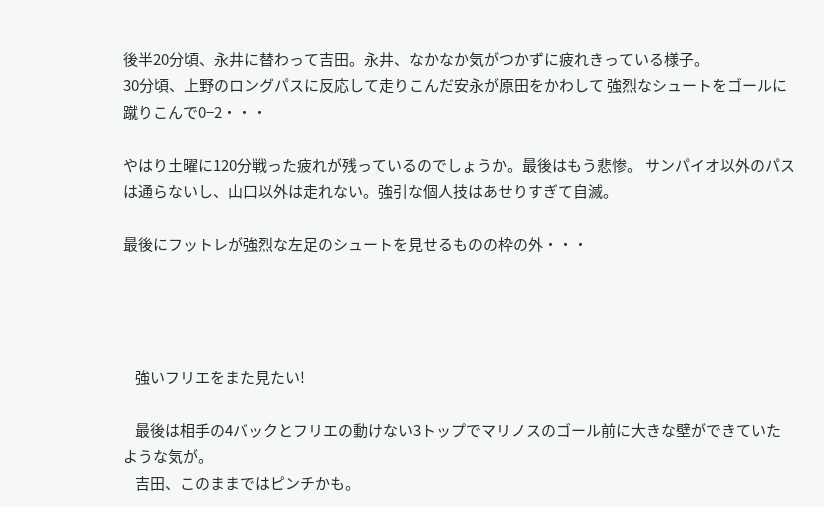後半20分頃、永井に替わって吉田。永井、なかなか気がつかずに疲れきっている様子。
30分頃、上野のロングパスに反応して走りこんだ安永が原田をかわして 強烈なシュートをゴールに蹴りこんで0−2・・・

やはり土曜に120分戦った疲れが残っているのでしょうか。最後はもう悲惨。 サンパイオ以外のパスは通らないし、山口以外は走れない。強引な個人技はあせりすぎて自滅。

最後にフットレが強烈な左足のシュートを見せるものの枠の外・・・




    強いフリエをまた見たい!

    最後は相手の4バックとフリエの動けない3トップでマリノスのゴール前に大きな壁ができていたような気が。
    吉田、このままではピンチかも。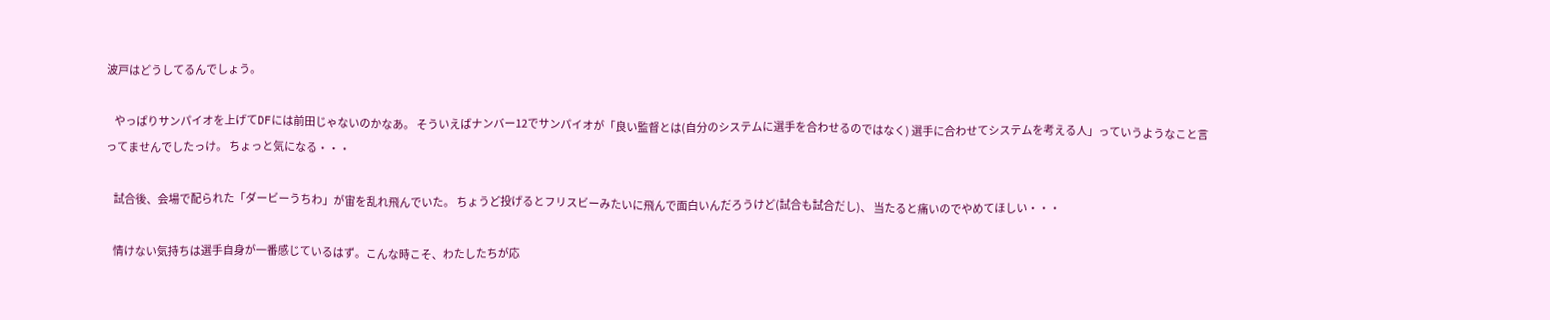波戸はどうしてるんでしょう。

    やっぱりサンパイオを上げてDFには前田じゃないのかなあ。 そういえばナンバー12でサンパイオが「良い監督とは(自分のシステムに選手を合わせるのではなく) 選手に合わせてシステムを考える人」っていうようなこと言ってませんでしたっけ。 ちょっと気になる・・・

    試合後、会場で配られた「ダービーうちわ」が宙を乱れ飛んでいた。 ちょうど投げるとフリスビーみたいに飛んで面白いんだろうけど(試合も試合だし)、 当たると痛いのでやめてほしい・・・

    情けない気持ちは選手自身が一番感じているはず。こんな時こそ、わたしたちが応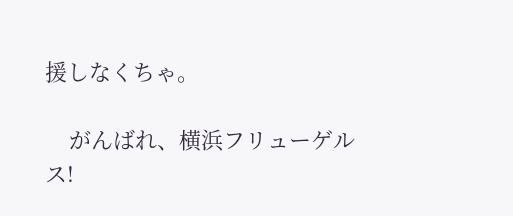援しなくちゃ。

    がんばれ、横浜フリューゲルス!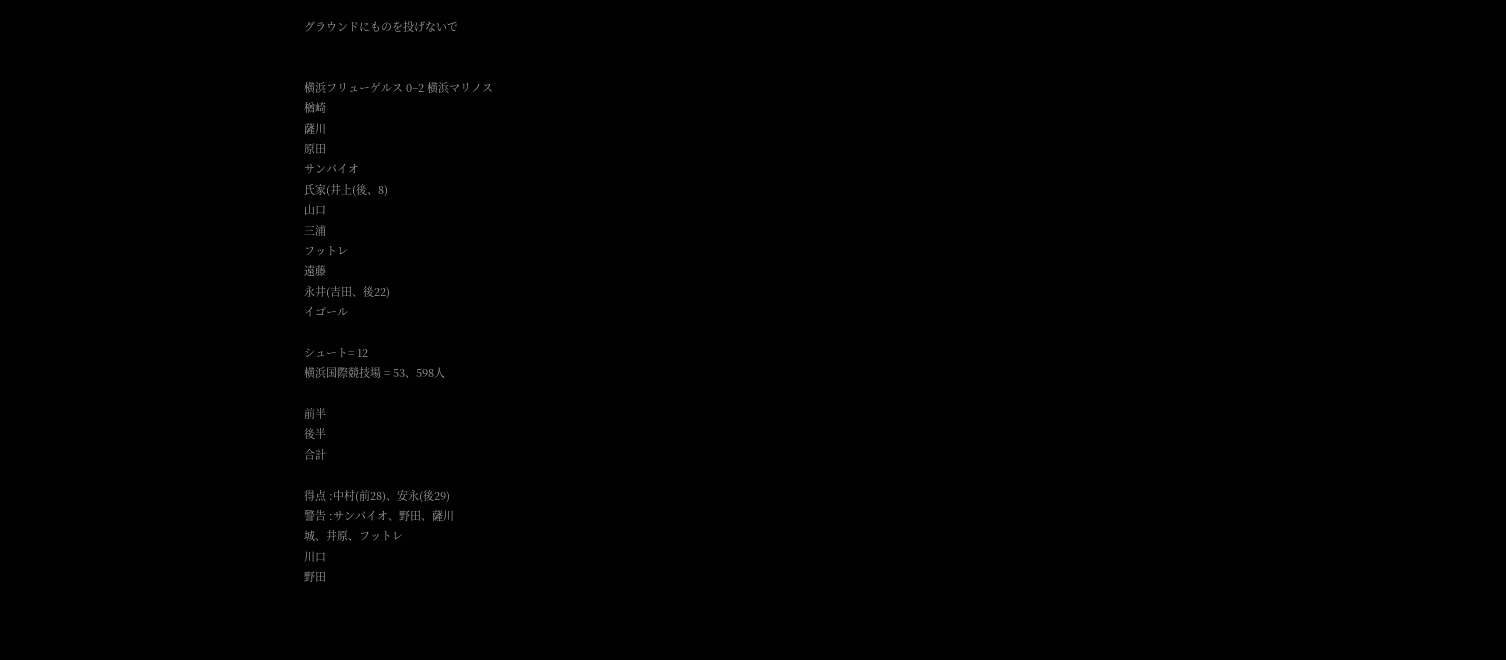グラウンドにものを投げないで


横浜フリューゲルス 0−2 横浜マリノス
楢崎
薩川
原田
サンパイオ
氏家(井上(後、8)
山口
三浦
フットレ
遠藤
永井(吉田、後22)
イゴール

シュート= 12
横浜国際競技場 = 53、598人

前半
後半
合計

得点 :中村(前28)、安永(後29)
警告 :サンパイオ、野田、薩川
城、井原、フットレ
川口
野田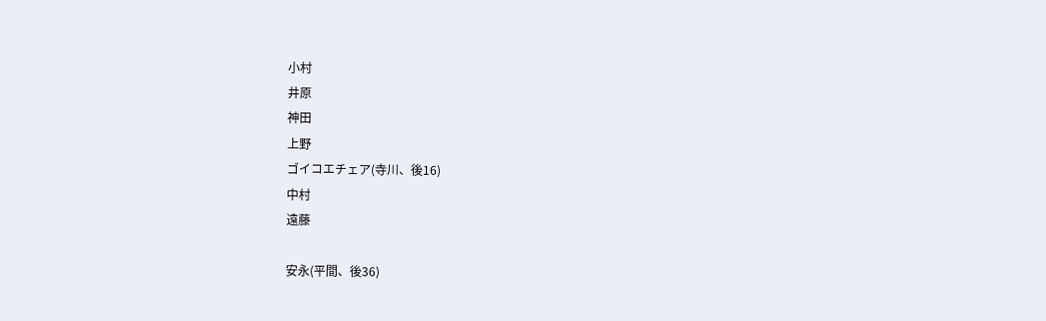小村
井原
神田
上野
ゴイコエチェア(寺川、後16)
中村
遠藤

安永(平間、後36)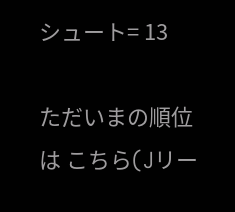シュート= 13

ただいまの順位は こちら(Jリー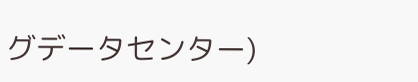グデータセンター)